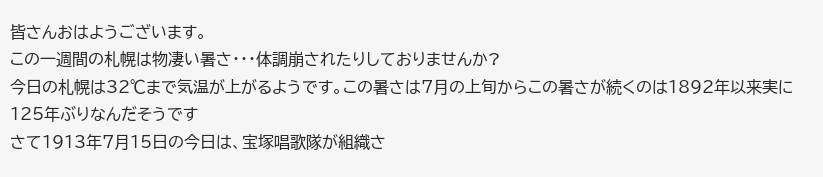皆さんおはようございます。
この一週間の札幌は物凄い暑さ・・・体調崩されたりしておりませんか?
今日の札幌は32℃まで気温が上がるようです。この暑さは7月の上旬からこの暑さが続くのは1892年以来実に125年ぶりなんだそうです
さて1913年7月15日の今日は、宝塚唱歌隊が組織さ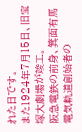れた日です。
また1924年7月15日、旧宝塚大劇場が竣工。
阪急電鉄の前身、箕面有馬電気軌道創始者の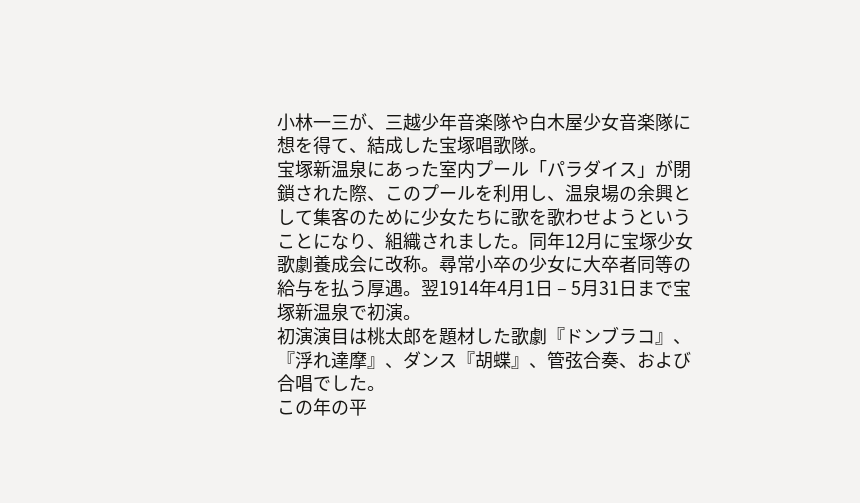小林一三が、三越少年音楽隊や白木屋少女音楽隊に想を得て、結成した宝塚唱歌隊。
宝塚新温泉にあった室内プール「パラダイス」が閉鎖された際、このプールを利用し、温泉場の余興として集客のために少女たちに歌を歌わせようということになり、組織されました。同年12月に宝塚少女歌劇養成会に改称。尋常小卒の少女に大卒者同等の給与を払う厚遇。翌1914年4月1日 – 5月31日まで宝塚新温泉で初演。
初演演目は桃太郎を題材した歌劇『ドンブラコ』、『浮れ達摩』、ダンス『胡蝶』、管弦合奏、および合唱でした。
この年の平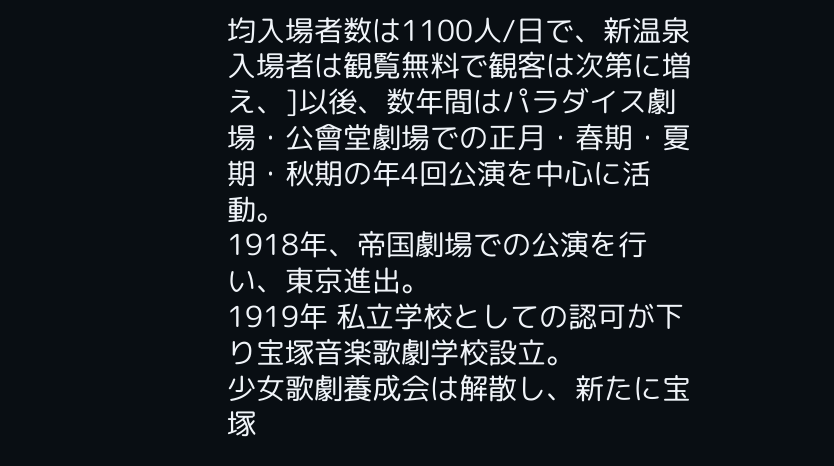均入場者数は1100人/日で、新温泉入場者は観覧無料で観客は次第に増え、]以後、数年間はパラダイス劇場・公會堂劇場での正月・春期・夏期・秋期の年4回公演を中心に活動。
1918年、帝国劇場での公演を行い、東京進出。
1919年 私立学校としての認可が下り宝塚音楽歌劇学校設立。
少女歌劇養成会は解散し、新たに宝塚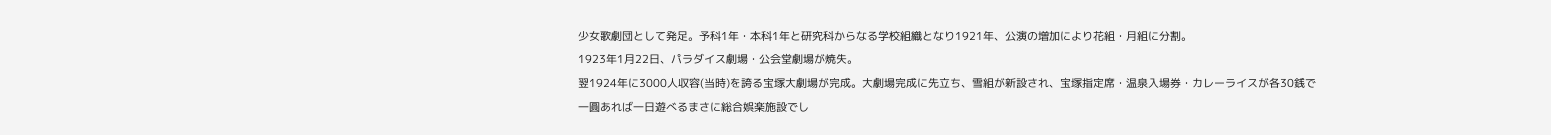少女歌劇団として発足。予科1年・本科1年と研究科からなる学校組織となり1921年、公演の増加により花組・月組に分割。
1923年1月22日、パラダイス劇場・公会堂劇場が焼失。
翌1924年に3000人収容(当時)を誇る宝塚大劇場が完成。大劇場完成に先立ち、雪組が新設され、宝塚指定席・温泉入場券・カレーライスが各30銭で一圓あれば一日遊べるまさに総合娯楽施設でし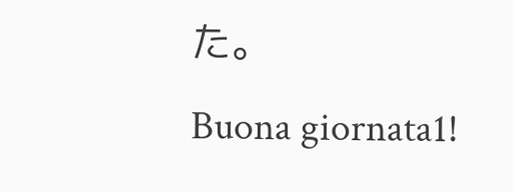た。
Buona giornata1!